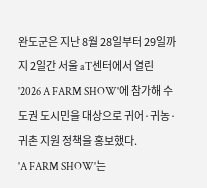완도군은 지난 8월 28일부터 29일까지 2일간 서울 aT센터에서 열린 '2026 A FARM SHOW'에 참가해 수도권 도시민을 대상으로 귀어·귀농·귀촌 지원 정책을 홍보했다.
'A FARM SHOW'는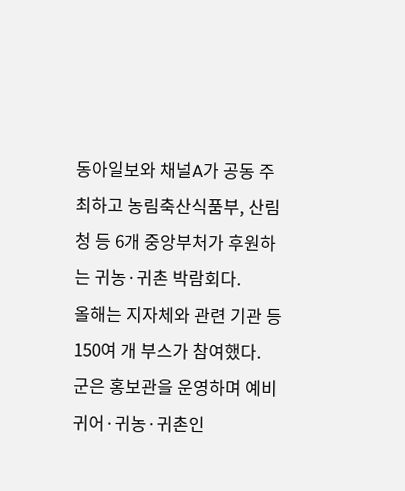동아일보와 채널A가 공동 주최하고 농림축산식품부, 산림청 등 6개 중앙부처가 후원하는 귀농·귀촌 박람회다.
올해는 지자체와 관련 기관 등 150여 개 부스가 참여했다.
군은 홍보관을 운영하며 예비 귀어·귀농·귀촌인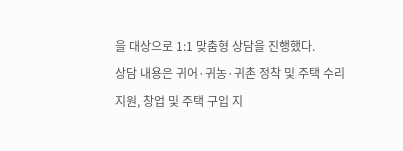을 대상으로 1:1 맞춤형 상담을 진행했다.
상담 내용은 귀어·귀농·귀촌 정착 및 주택 수리 지원, 창업 및 주택 구입 지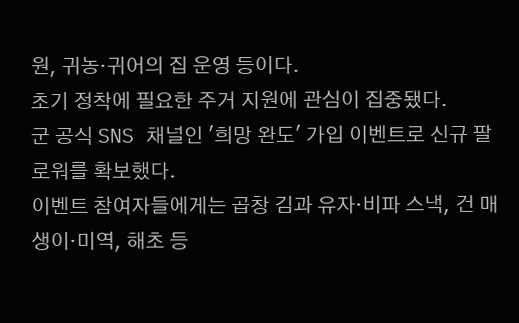원, 귀농·귀어의 집 운영 등이다.
초기 정착에 필요한 주거 지원에 관심이 집중됐다.
군 공식 SNS 채널인 '희망 완도' 가입 이벤트로 신규 팔로워를 확보했다.
이벤트 참여자들에게는 곱창 김과 유자·비파 스낵, 건 매생이·미역, 해초 등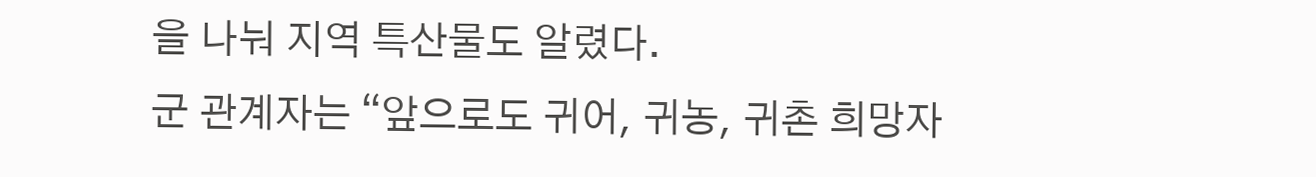을 나눠 지역 특산물도 알렸다.
군 관계자는 “앞으로도 귀어, 귀농, 귀촌 희망자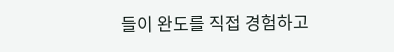들이 완도를 직접 경험하고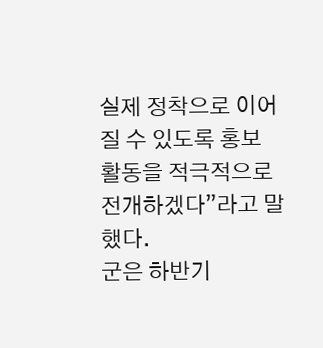실제 정착으로 이어질 수 있도록 홍보 활동을 적극적으로 전개하겠다”라고 말했다.
군은 하반기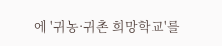에 '귀농·귀촌 희망학교'를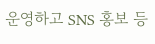운영하고 SNS 홍보 등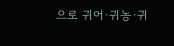으로 귀어·귀농·귀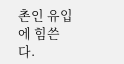촌인 유입에 힘쓴다.